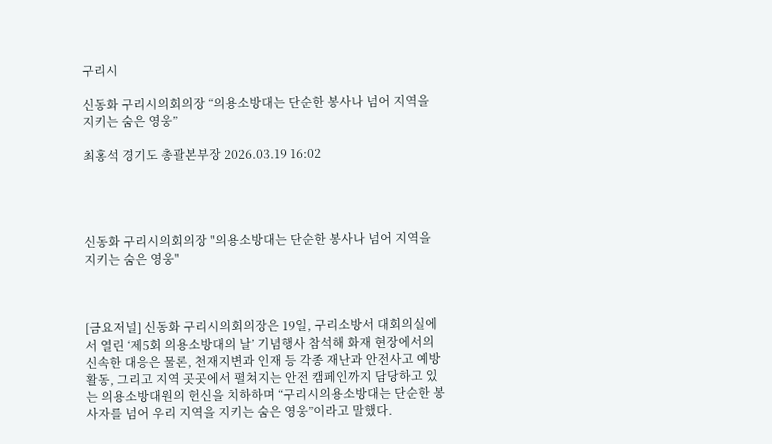구리시

신동화 구리시의회의장 “의용소방대는 단순한 봉사나 넘어 지역을 지키는 숨은 영웅”

최홍석 경기도 총괄본부장 2026.03.19 16:02




신동화 구리시의회의장 "의용소방대는 단순한 봉사나 넘어 지역을 지키는 숨은 영웅"



[금요저널] 신동화 구리시의회의장은 19일, 구리소방서 대회의실에서 열린 ‘제5회 의용소방대의 날’ 기념행사 참석해 화재 현장에서의 신속한 대응은 물론, 천재지변과 인재 등 각종 재난과 안전사고 예방 활동, 그리고 지역 곳곳에서 펼쳐지는 안전 캠페인까지 담당하고 있는 의용소방대원의 헌신을 치하하며 “구리시의용소방대는 단순한 봉사자를 넘어 우리 지역을 지키는 숨은 영웅”이라고 말했다.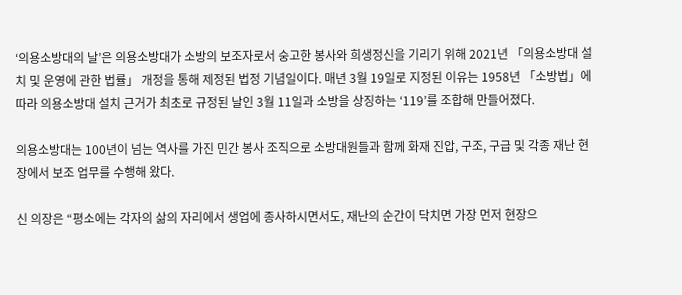‘의용소방대의 날’은 의용소방대가 소방의 보조자로서 숭고한 봉사와 희생정신을 기리기 위해 2021년 「의용소방대 설치 및 운영에 관한 법률」 개정을 통해 제정된 법정 기념일이다. 매년 3월 19일로 지정된 이유는 1958년 「소방법」에 따라 의용소방대 설치 근거가 최초로 규정된 날인 3월 11일과 소방을 상징하는 ‘119’를 조합해 만들어졌다.

의용소방대는 100년이 넘는 역사를 가진 민간 봉사 조직으로 소방대원들과 함께 화재 진압, 구조, 구급 및 각종 재난 현장에서 보조 업무를 수행해 왔다.

신 의장은 “평소에는 각자의 삶의 자리에서 생업에 종사하시면서도, 재난의 순간이 닥치면 가장 먼저 현장으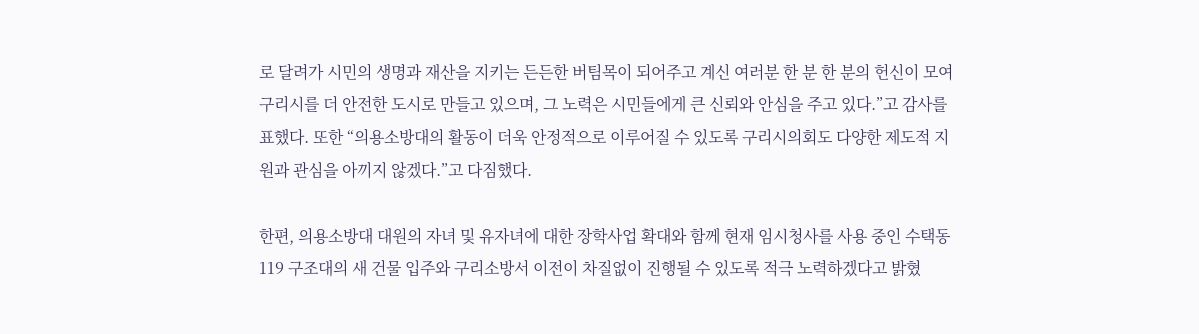로 달려가 시민의 생명과 재산을 지키는 든든한 버팀목이 되어주고 계신 여러분 한 분 한 분의 헌신이 모여 구리시를 더 안전한 도시로 만들고 있으며, 그 노력은 시민들에게 큰 신뢰와 안심을 주고 있다.”고 감사를 표했다. 또한 “의용소방대의 활동이 더욱 안정적으로 이루어질 수 있도록 구리시의회도 다양한 제도적 지원과 관심을 아끼지 않겠다.”고 다짐했다.

한편, 의용소방대 대원의 자녀 및 유자녀에 대한 장학사업 확대와 함께 현재 임시청사를 사용 중인 수택동 119 구조대의 새 건물 입주와 구리소방서 이전이 차질없이 진행될 수 있도록 적극 노력하겠다고 밝혔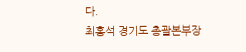다.
최홍석 경기도 총괄본부장